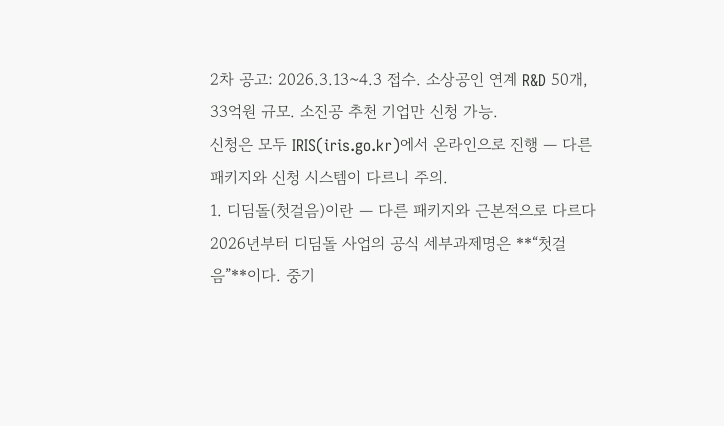2차 공고: 2026.3.13~4.3 접수. 소상공인 연계 R&D 50개, 33억원 규모. 소진공 추천 기업만 신청 가능.
신청은 모두 IRIS(iris.go.kr)에서 온라인으로 진행 — 다른 패키지와 신청 시스템이 다르니 주의.
1. 디딤돌(첫걸음)이란 — 다른 패키지와 근본적으로 다르다
2026년부터 디딤돌 사업의 공식 세부과제명은 **“첫걸음”**이다. 중기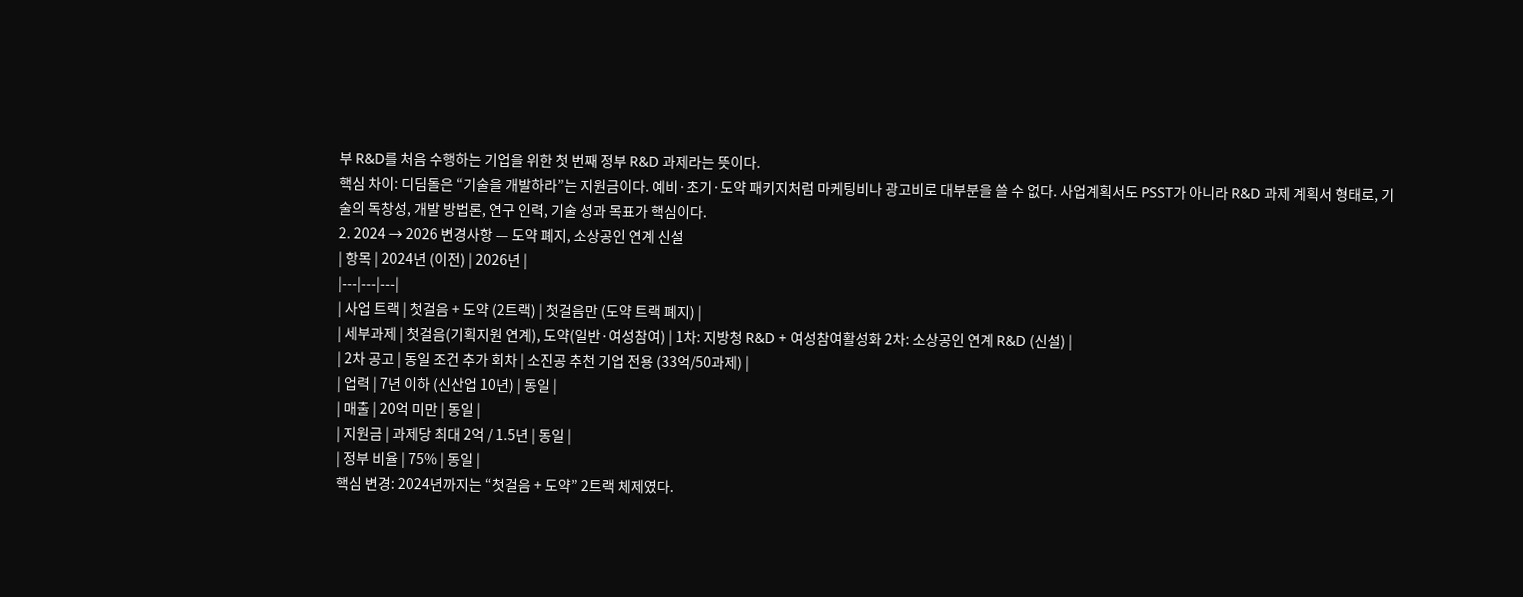부 R&D를 처음 수행하는 기업을 위한 첫 번째 정부 R&D 과제라는 뜻이다.
핵심 차이: 디딤돌은 “기술을 개발하라”는 지원금이다. 예비·초기·도약 패키지처럼 마케팅비나 광고비로 대부분을 쓸 수 없다. 사업계획서도 PSST가 아니라 R&D 과제 계획서 형태로, 기술의 독창성, 개발 방법론, 연구 인력, 기술 성과 목표가 핵심이다.
2. 2024 → 2026 변경사항 — 도약 폐지, 소상공인 연계 신설
| 항목 | 2024년 (이전) | 2026년 |
|---|---|---|
| 사업 트랙 | 첫걸음 + 도약 (2트랙) | 첫걸음만 (도약 트랙 폐지) |
| 세부과제 | 첫걸음(기획지원 연계), 도약(일반·여성참여) | 1차: 지방청 R&D + 여성참여활성화 2차: 소상공인 연계 R&D (신설) |
| 2차 공고 | 동일 조건 추가 회차 | 소진공 추천 기업 전용 (33억/50과제) |
| 업력 | 7년 이하 (신산업 10년) | 동일 |
| 매출 | 20억 미만 | 동일 |
| 지원금 | 과제당 최대 2억 / 1.5년 | 동일 |
| 정부 비율 | 75% | 동일 |
핵심 변경: 2024년까지는 “첫걸음 + 도약” 2트랙 체제였다.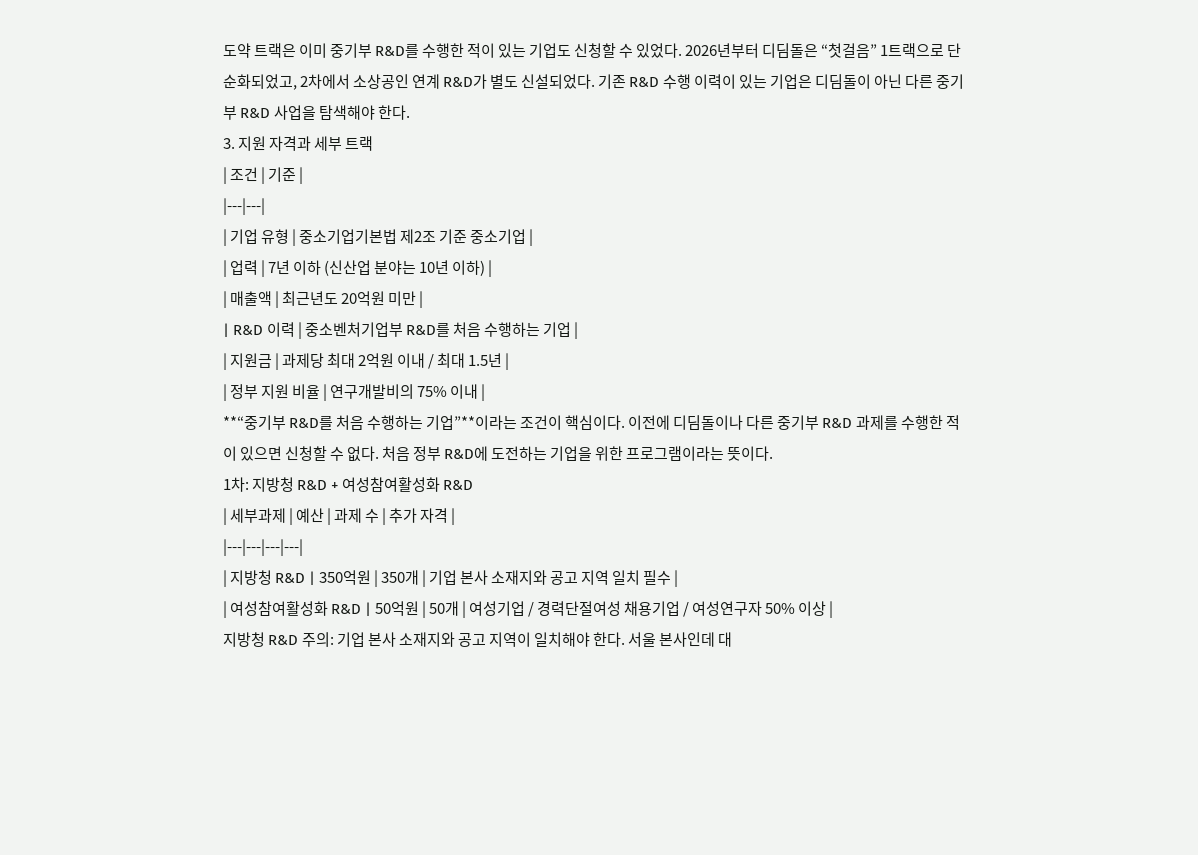도약 트랙은 이미 중기부 R&D를 수행한 적이 있는 기업도 신청할 수 있었다. 2026년부터 디딤돌은 “첫걸음” 1트랙으로 단순화되었고, 2차에서 소상공인 연계 R&D가 별도 신설되었다. 기존 R&D 수행 이력이 있는 기업은 디딤돌이 아닌 다른 중기부 R&D 사업을 탐색해야 한다.
3. 지원 자격과 세부 트랙
| 조건 | 기준 |
|---|---|
| 기업 유형 | 중소기업기본법 제2조 기준 중소기업 |
| 업력 | 7년 이하 (신산업 분야는 10년 이하) |
| 매출액 | 최근년도 20억원 미만 |
| R&D 이력 | 중소벤처기업부 R&D를 처음 수행하는 기업 |
| 지원금 | 과제당 최대 2억원 이내 / 최대 1.5년 |
| 정부 지원 비율 | 연구개발비의 75% 이내 |
**“중기부 R&D를 처음 수행하는 기업”**이라는 조건이 핵심이다. 이전에 디딤돌이나 다른 중기부 R&D 과제를 수행한 적이 있으면 신청할 수 없다. 처음 정부 R&D에 도전하는 기업을 위한 프로그램이라는 뜻이다.
1차: 지방청 R&D + 여성참여활성화 R&D
| 세부과제 | 예산 | 과제 수 | 추가 자격 |
|---|---|---|---|
| 지방청 R&D | 350억원 | 350개 | 기업 본사 소재지와 공고 지역 일치 필수 |
| 여성참여활성화 R&D | 50억원 | 50개 | 여성기업 / 경력단절여성 채용기업 / 여성연구자 50% 이상 |
지방청 R&D 주의: 기업 본사 소재지와 공고 지역이 일치해야 한다. 서울 본사인데 대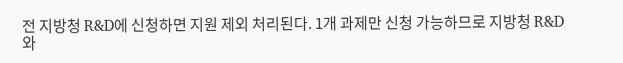전 지방청 R&D에 신청하면 지원 제외 처리된다. 1개 과제만 신청 가능하므로 지방청 R&D와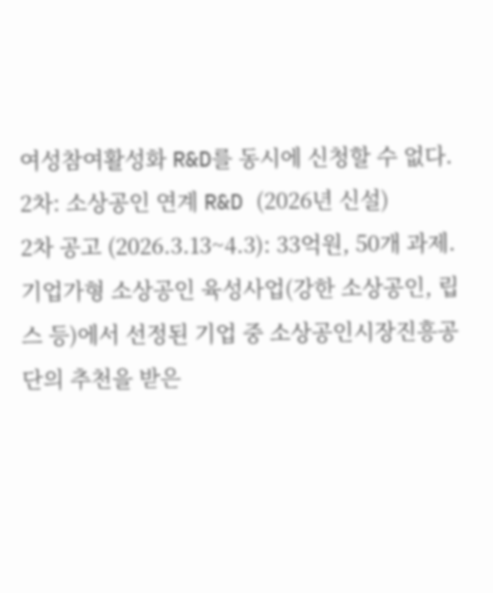여성참여활성화 R&D를 동시에 신청할 수 없다.
2차: 소상공인 연계 R&D (2026년 신설)
2차 공고 (2026.3.13~4.3): 33억원, 50개 과제. 기업가형 소상공인 육성사업(강한 소상공인, 립스 등)에서 선정된 기업 중 소상공인시장진흥공단의 추천을 받은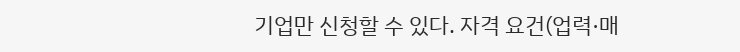기업만 신청할 수 있다. 자격 요건(업력·매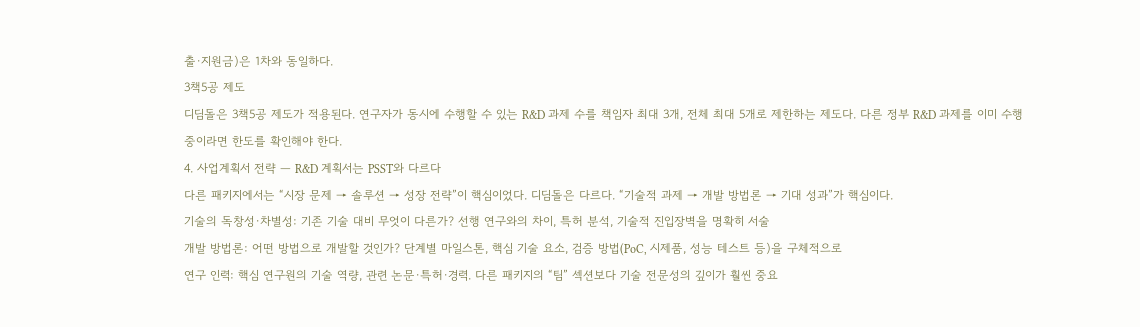출·지원금)은 1차와 동일하다.
3책5공 제도
디딤돌은 3책5공 제도가 적용된다. 연구자가 동시에 수행할 수 있는 R&D 과제 수를 책임자 최대 3개, 전체 최대 5개로 제한하는 제도다. 다른 정부 R&D 과제를 이미 수행 중이라면 한도를 확인해야 한다.
4. 사업계획서 전략 — R&D 계획서는 PSST와 다르다
다른 패키지에서는 “시장 문제 → 솔루션 → 성장 전략”이 핵심이었다. 디딤돌은 다르다. “기술적 과제 → 개발 방법론 → 기대 성과”가 핵심이다.
기술의 독창성·차별성: 기존 기술 대비 무엇이 다른가? 선행 연구와의 차이, 특허 분석, 기술적 진입장벽을 명확히 서술
개발 방법론: 어떤 방법으로 개발할 것인가? 단계별 마일스톤, 핵심 기술 요소, 검증 방법(PoC, 시제품, 성능 테스트 등)을 구체적으로
연구 인력: 핵심 연구원의 기술 역량, 관련 논문·특허·경력. 다른 패키지의 “팀” 섹션보다 기술 전문성의 깊이가 훨씬 중요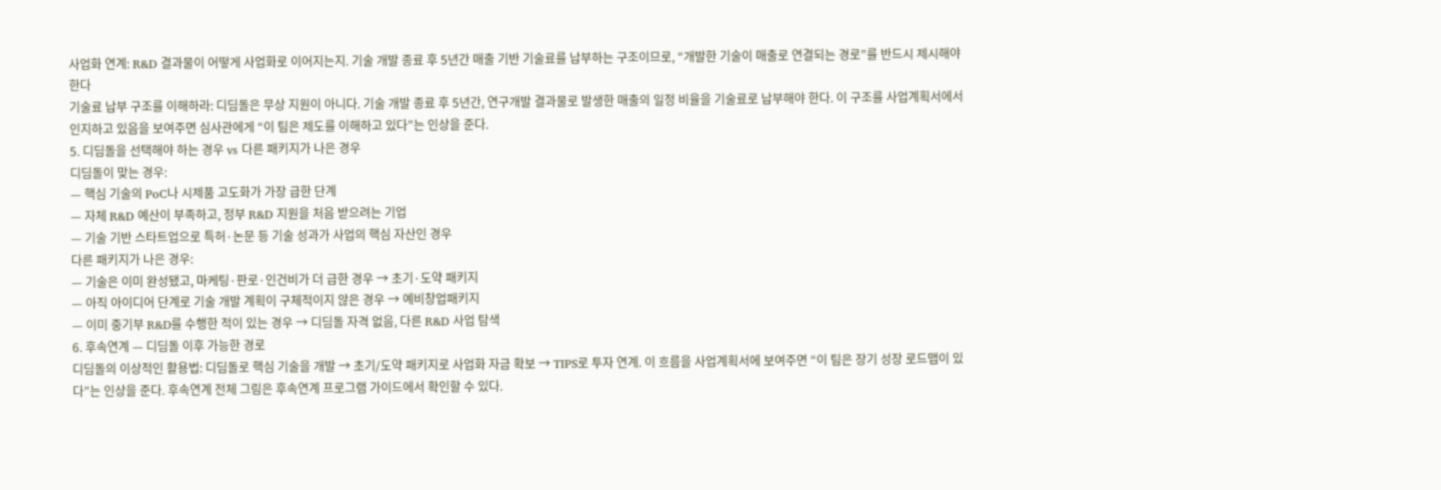사업화 연계: R&D 결과물이 어떻게 사업화로 이어지는지. 기술 개발 종료 후 5년간 매출 기반 기술료를 납부하는 구조이므로, “개발한 기술이 매출로 연결되는 경로”를 반드시 제시해야 한다
기술료 납부 구조를 이해하라: 디딤돌은 무상 지원이 아니다. 기술 개발 종료 후 5년간, 연구개발 결과물로 발생한 매출의 일정 비율을 기술료로 납부해야 한다. 이 구조를 사업계획서에서 인지하고 있음을 보여주면 심사관에게 “이 팀은 제도를 이해하고 있다”는 인상을 준다.
5. 디딤돌을 선택해야 하는 경우 vs 다른 패키지가 나은 경우
디딤돌이 맞는 경우:
— 핵심 기술의 PoC나 시제품 고도화가 가장 급한 단계
— 자체 R&D 예산이 부족하고, 정부 R&D 지원을 처음 받으려는 기업
— 기술 기반 스타트업으로 특허·논문 등 기술 성과가 사업의 핵심 자산인 경우
다른 패키지가 나은 경우:
— 기술은 이미 완성됐고, 마케팅·판로·인건비가 더 급한 경우 → 초기·도약 패키지
— 아직 아이디어 단계로 기술 개발 계획이 구체적이지 않은 경우 → 예비창업패키지
— 이미 중기부 R&D를 수행한 적이 있는 경우 → 디딤돌 자격 없음, 다른 R&D 사업 탐색
6. 후속연계 — 디딤돌 이후 가능한 경로
디딤돌의 이상적인 활용법: 디딤돌로 핵심 기술을 개발 → 초기/도약 패키지로 사업화 자금 확보 → TIPS로 투자 연계. 이 흐름을 사업계획서에 보여주면 “이 팀은 장기 성장 로드맵이 있다”는 인상을 준다. 후속연계 전체 그림은 후속연계 프로그램 가이드에서 확인할 수 있다.